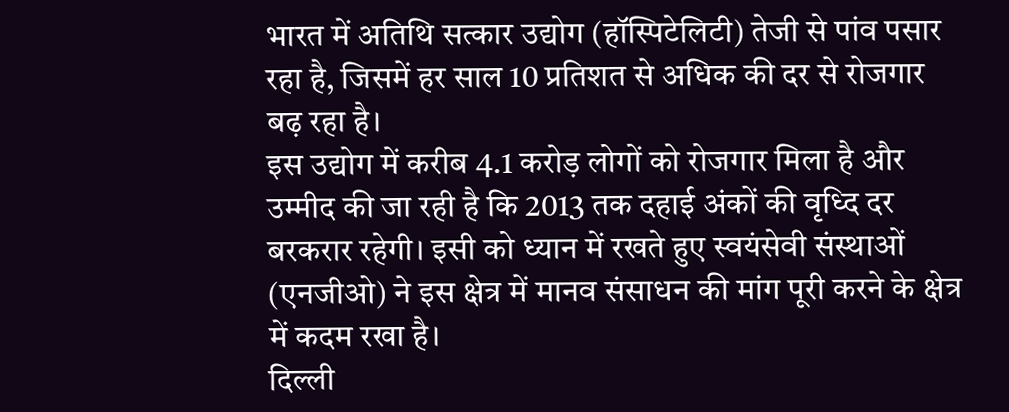भारत में अतिथि सत्कार उद्योग (हॉस्पिटेलिटी) तेजी से पांव पसार रहा है, जिसमें हर साल 10 प्रतिशत से अधिक की दर से रोजगार बढ़ रहा है।
इस उद्योग में करीब 4.1 करोड़ लोगों को रोजगार मिला है और उम्मीद की जा रही है कि 2013 तक दहाई अंकों की वृध्दि दर बरकरार रहेगी। इसी को ध्यान में रखते हुए स्वयंसेवी संस्थाओं (एनजीओ) ने इस क्षेत्र में मानव संसाधन की मांग पूरी करने के क्षेत्र में कदम रखा है।
दिल्ली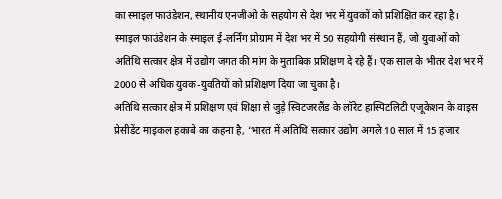का स्माइल फाउंडेशन, स्थानीय एनजीओ के सहयोग से देश भर में युवकों को प्रशिक्षित कर रहा है। स्माइल फाउंडेशन के स्माइल ई-लर्निंग प्रोग्राम में देश भर में 50 सहयोगी संस्थान हैं, जो युवाओं को अतिथि सत्कार क्षेत्र में उद्योग जगत की मांग के मुताबिक प्रशिक्षण दे रहे हैं। एक साल के भीतर देश भर में 2000 से अधिक युवक-युवतियों को प्रशिक्षण दिया जा चुका है।
अतिथि सत्कार क्षेत्र में प्रशिक्षण एवं शिक्षा से जुड़े स्विटजरलैंड के लॉरेट हास्पिटलिटी एजूकेशन के वाइस प्रेसीडेंट माइकल हकाबे का कहना है, ‘भारत में अतिथि सत्कार उद्योग अगले 10 साल में 15 हजार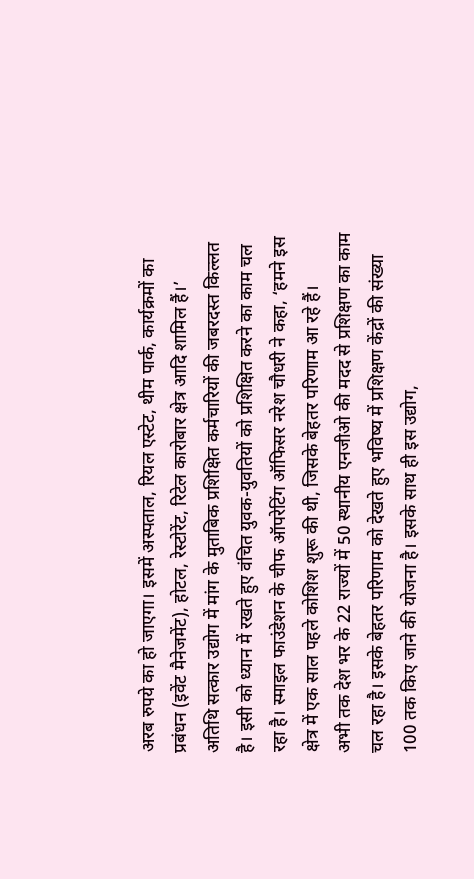अरब रुपये का हो जाएगा। इसमें अस्पताल, रियल एस्टेट, थीम पार्क, कार्यक्रमों का प्रबंधन (इवेंट मैनेजमेंट), होटल, रेस्टोरेंट, रिटेल कारोबार क्षेत्र आदि शामिल हैं।’
अतिथि सत्कार उद्योग में मांग के मुताबिक प्रशिक्षित कर्मचारियों की जबरदस्त किल्लत है। इसी को ध्यान में रखते हुए वंचित युवक-युवतियों को प्रशिक्षित करने का काम चल रहा है। स्माइल फाउंडेशन के चीफ ऑपरेटिंग ऑफिसर नरेश चौधरी ने कहा, ‘हमने इस क्षेत्र में एक साल पहले कोशिश शुरू की थी, जिसके बेहतर परिणाम आ रहे हैं।
अभी तक देश भर के 22 राज्यों में 50 स्थानीय एनजीओ की मदद से प्रशिक्षण का काम चल रहा है। इसके बेहतर परिणाम को देखते हुए भविष्य में प्रशिक्षण केंद्रों की संख्या 100 तक किए जाने की योजना है। इसके साथ ही इस उद्योग,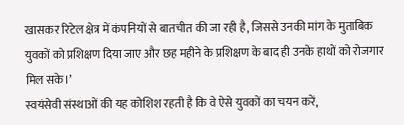खासकर रिटेल क्षेत्र में कंपनियों से बातचीत की जा रही है, जिससे उनकी मांग के मुताबिक युवकों को प्रशिक्षण दिया जाए और छह महीने के प्रशिक्षण के बाद ही उनके हाथों को रोजगार मिल सके।’
स्वयंसेवी संस्थाओं की यह कोशिश रहती है कि वे ऐसे युवकों का चयन करें,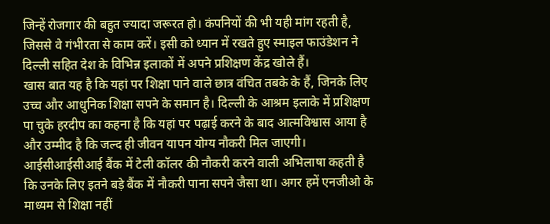जिन्हें रोजगार की बहुत ज्यादा जरूरत हो। कंपनियों की भी यही मांग रहती है, जिससे वे गंभीरता से काम करें। इसी को ध्यान में रखते हुए स्माइल फाउंडेशन ने दिल्ली सहित देश के विभिन्न इलाकों में अपने प्रशिक्षण केंद्र खोले हैं।
खास बात यह है कि यहां पर शिक्षा पाने वाले छात्र वंचित तबके के हैं, जिनके लिए उच्च और आधुनिक शिक्षा सपने के समान है। दिल्ली के आश्रम इलाके में प्रशिक्षण पा चुके हरदीप का कहना है कि यहां पर पढ़ाई करने के बाद आत्मविश्वास आया है और उम्मीद है कि जल्द ही जीवन यापन योग्य नौकरी मिल जाएगी।
आईसीआईसीआई बैंक में टेली कॉलर की नौकरी करने वाली अभिलाषा कहती है कि उनके लिए इतने बड़े बैंक में नौकरी पाना सपने जैसा था। अगर हमें एनजीओ के माध्यम से शिक्षा नहीं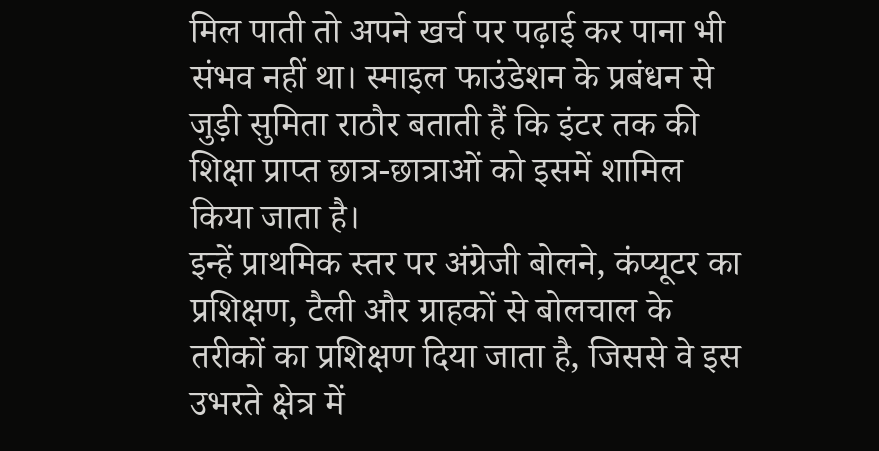मिल पाती तो अपने खर्च पर पढ़ाई कर पाना भी संभव नहीं था। स्माइल फाउंडेशन के प्रबंधन से जुड़ी सुमिता राठौर बताती हैं कि इंटर तक की शिक्षा प्राप्त छात्र-छात्राओं को इसमें शामिल किया जाता है।
इन्हें प्राथमिक स्तर पर अंग्रेजी बोलने, कंप्यूटर का प्रशिक्षण, टैली और ग्राहकों से बोलचाल के तरीकों का प्रशिक्षण दिया जाता है, जिससे वे इस उभरते क्षेत्र में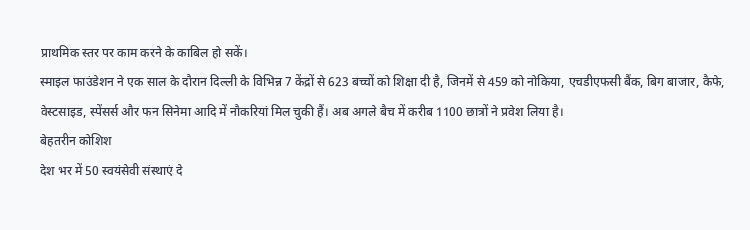प्राथमिक स्तर पर काम करने के काबिल हो सकें।
स्माइल फाउंडेशन ने एक साल के दौरान दिल्ली के विभिन्न 7 केंद्रों से 623 बच्चों को शिक्षा दी है, जिनमें से 459 को नोकिया, एचडीएफसी बैंक, बिग बाजार, कैफे, वेस्टसाइड, स्पेंसर्स और फन सिनेमा आदि में नौकरियां मिल चुकी हैं। अब अगले बैच में करीब 1100 छात्रों ने प्रवेश लिया है।
बेहतरीन कोशिश
देश भर में 50 स्वयंसेवी संस्थाएं दे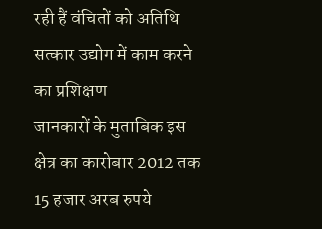रही हैं वंचितों को अतिथि सत्कार उद्योग में काम करने का प्रशिक्षण
जानकारों के मुताबिक इस क्षेत्र का कारोबार 2012 तक 15 हजार अरब रुपये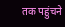तक पहुंचने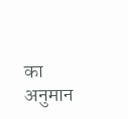का अनुमान